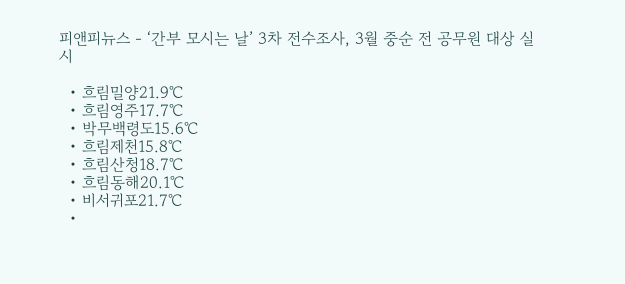피앤피뉴스 - ‘간부 모시는 날’ 3차 전수조사, 3월 중순 전 공무원 대상 실시

  • 흐림밀양21.9℃
  • 흐림영주17.7℃
  • 박무백령도15.6℃
  • 흐림제천15.8℃
  • 흐림산청18.7℃
  • 흐림동해20.1℃
  • 비서귀포21.7℃
  •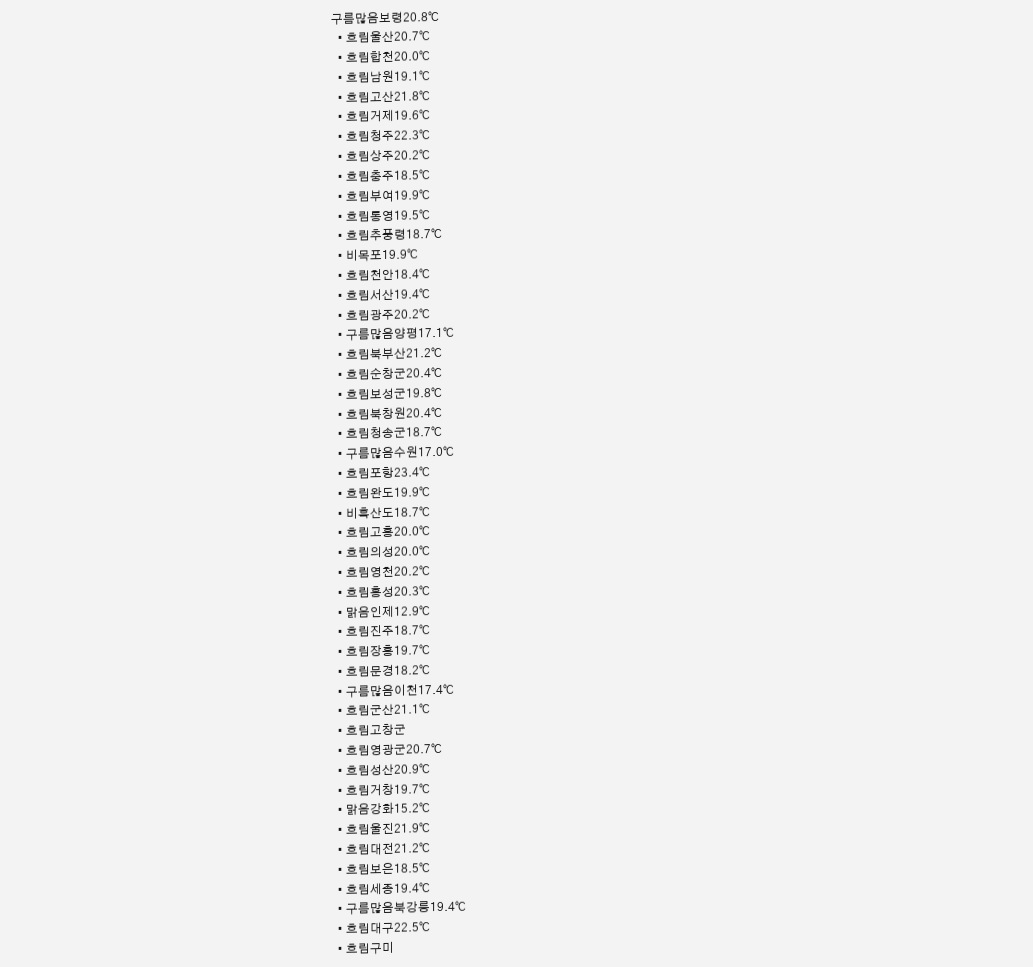구름많음보령20.8℃
  • 흐림울산20.7℃
  • 흐림합천20.0℃
  • 흐림남원19.1℃
  • 흐림고산21.8℃
  • 흐림거제19.6℃
  • 흐림청주22.3℃
  • 흐림상주20.2℃
  • 흐림충주18.5℃
  • 흐림부여19.9℃
  • 흐림통영19.5℃
  • 흐림추풍령18.7℃
  • 비목포19.9℃
  • 흐림천안18.4℃
  • 흐림서산19.4℃
  • 흐림광주20.2℃
  • 구름많음양평17.1℃
  • 흐림북부산21.2℃
  • 흐림순창군20.4℃
  • 흐림보성군19.8℃
  • 흐림북창원20.4℃
  • 흐림청송군18.7℃
  • 구름많음수원17.0℃
  • 흐림포항23.4℃
  • 흐림완도19.9℃
  • 비흑산도18.7℃
  • 흐림고흥20.0℃
  • 흐림의성20.0℃
  • 흐림영천20.2℃
  • 흐림홍성20.3℃
  • 맑음인제12.9℃
  • 흐림진주18.7℃
  • 흐림장흥19.7℃
  • 흐림문경18.2℃
  • 구름많음이천17.4℃
  • 흐림군산21.1℃
  • 흐림고창군
  • 흐림영광군20.7℃
  • 흐림성산20.9℃
  • 흐림거창19.7℃
  • 맑음강화15.2℃
  • 흐림울진21.9℃
  • 흐림대전21.2℃
  • 흐림보은18.5℃
  • 흐림세종19.4℃
  • 구름많음북강릉19.4℃
  • 흐림대구22.5℃
  • 흐림구미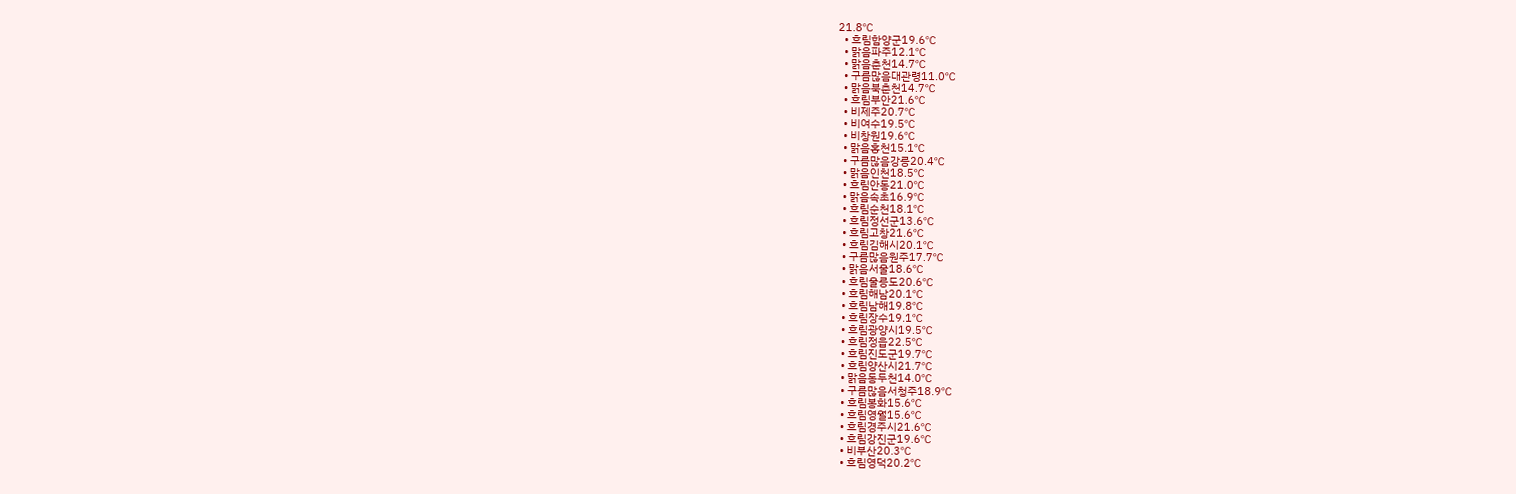21.8℃
  • 흐림함양군19.6℃
  • 맑음파주12.1℃
  • 맑음춘천14.7℃
  • 구름많음대관령11.0℃
  • 맑음북춘천14.7℃
  • 흐림부안21.6℃
  • 비제주20.7℃
  • 비여수19.5℃
  • 비창원19.6℃
  • 맑음홍천15.1℃
  • 구름많음강릉20.4℃
  • 맑음인천18.5℃
  • 흐림안동21.0℃
  • 맑음속초16.9℃
  • 흐림순천18.1℃
  • 흐림정선군13.6℃
  • 흐림고창21.6℃
  • 흐림김해시20.1℃
  • 구름많음원주17.7℃
  • 맑음서울18.6℃
  • 흐림울릉도20.6℃
  • 흐림해남20.1℃
  • 흐림남해19.8℃
  • 흐림장수19.1℃
  • 흐림광양시19.5℃
  • 흐림정읍22.5℃
  • 흐림진도군19.7℃
  • 흐림양산시21.7℃
  • 맑음동두천14.0℃
  • 구름많음서청주18.9℃
  • 흐림봉화15.6℃
  • 흐림영월15.6℃
  • 흐림경주시21.6℃
  • 흐림강진군19.6℃
  • 비부산20.3℃
  • 흐림영덕20.2℃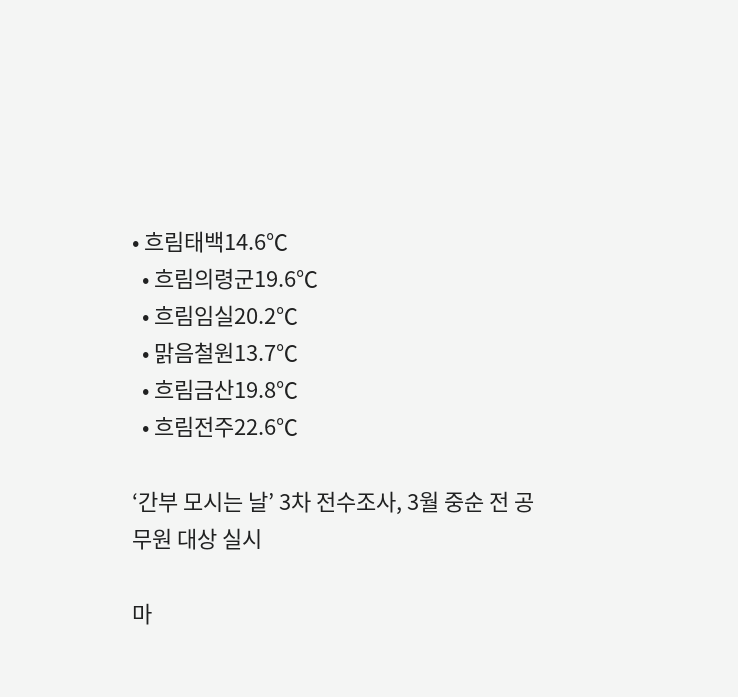• 흐림태백14.6℃
  • 흐림의령군19.6℃
  • 흐림임실20.2℃
  • 맑음철원13.7℃
  • 흐림금산19.8℃
  • 흐림전주22.6℃

‘간부 모시는 날’ 3차 전수조사, 3월 중순 전 공무원 대상 실시

마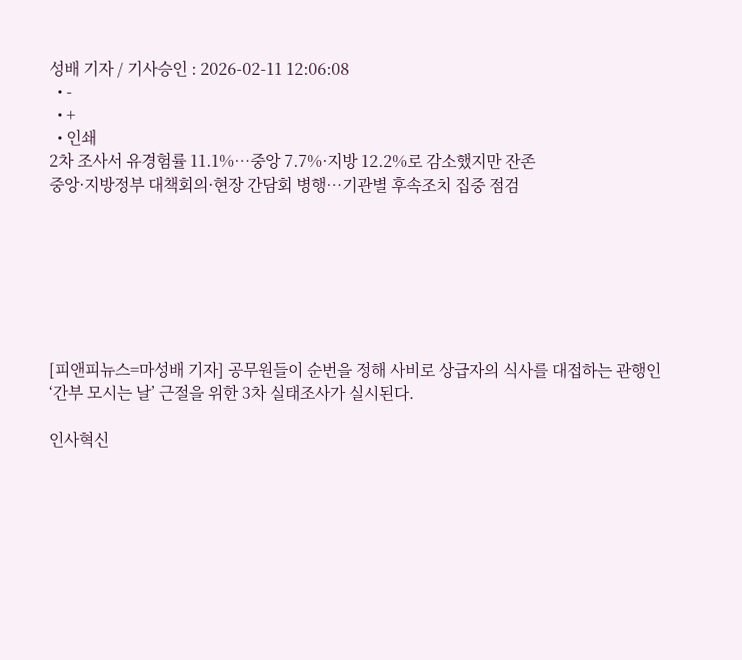성배 기자 / 기사승인 : 2026-02-11 12:06:08
  • -
  • +
  • 인쇄
2차 조사서 유경험률 11.1%…중앙 7.7%·지방 12.2%로 감소했지만 잔존
중앙·지방정부 대책회의·현장 간담회 병행…기관별 후속조치 집중 점검







[피앤피뉴스=마성배 기자] 공무원들이 순번을 정해 사비로 상급자의 식사를 대접하는 관행인 ‘간부 모시는 날’ 근절을 위한 3차 실태조사가 실시된다.

인사혁신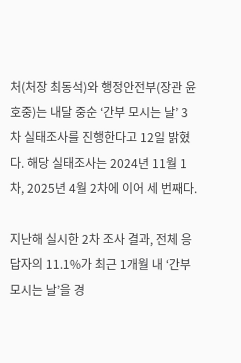처(처장 최동석)와 행정안전부(장관 윤호중)는 내달 중순 ‘간부 모시는 날’ 3차 실태조사를 진행한다고 12일 밝혔다. 해당 실태조사는 2024년 11월 1차, 2025년 4월 2차에 이어 세 번째다.

지난해 실시한 2차 조사 결과, 전체 응답자의 11.1%가 최근 1개월 내 ‘간부 모시는 날’을 경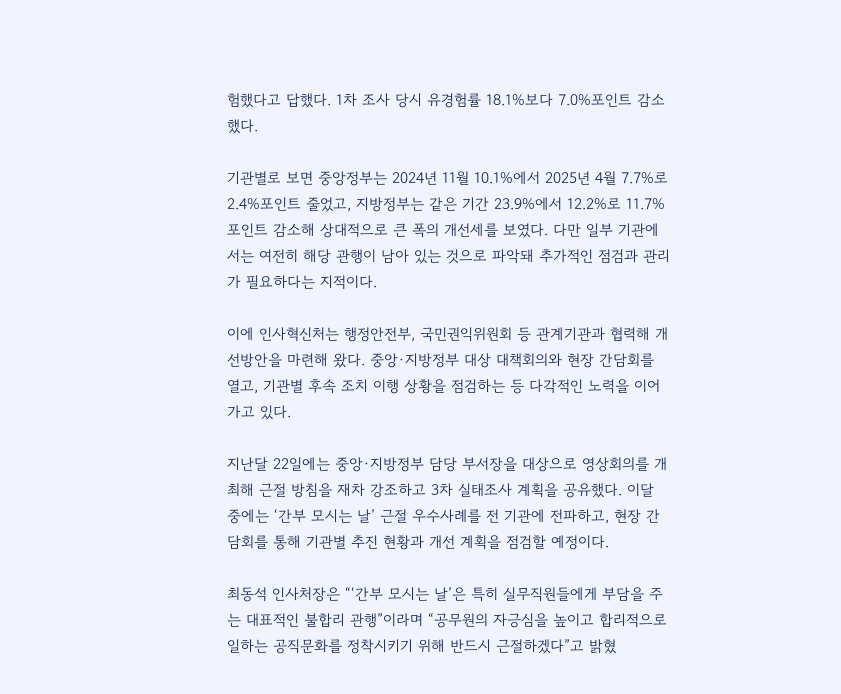험했다고 답했다. 1차 조사 당시 유경험률 18.1%보다 7.0%포인트 감소했다.

기관별로 보면 중앙정부는 2024년 11월 10.1%에서 2025년 4월 7.7%로 2.4%포인트 줄었고, 지방정부는 같은 기간 23.9%에서 12.2%로 11.7%포인트 감소해 상대적으로 큰 폭의 개선세를 보였다. 다만 일부 기관에서는 여전히 해당 관행이 남아 있는 것으로 파악돼 추가적인 점검과 관리가 필요하다는 지적이다.

이에 인사혁신처는 행정안전부, 국민권익위원회 등 관계기관과 협력해 개선방안을 마련해 왔다. 중앙·지방정부 대상 대책회의와 현장 간담회를 열고, 기관별 후속 조치 이행 상황을 점검하는 등 다각적인 노력을 이어가고 있다.

지난달 22일에는 중앙·지방정부 담당 부서장을 대상으로 영상회의를 개최해 근절 방침을 재차 강조하고 3차 실태조사 계획을 공유했다. 이달 중에는 ‘간부 모시는 날’ 근절 우수사례를 전 기관에 전파하고, 현장 간담회를 통해 기관별 추진 현황과 개선 계획을 점검할 예정이다.

최동석 인사처장은 “‘간부 모시는 날’은 특히 실무직원들에게 부담을 주는 대표적인 불합리 관행”이라며 “공무원의 자긍심을 높이고 합리적으로 일하는 공직문화를 정착시키기 위해 반드시 근절하겠다”고 밝혔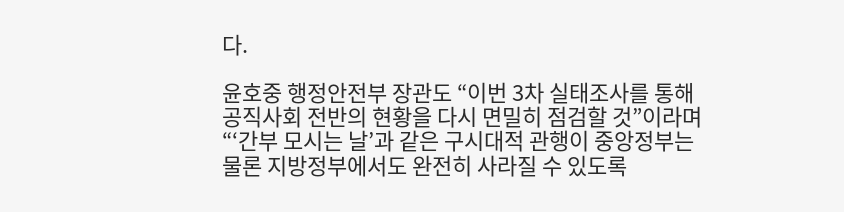다.

윤호중 행정안전부 장관도 “이번 3차 실태조사를 통해 공직사회 전반의 현황을 다시 면밀히 점검할 것”이라며 “‘간부 모시는 날’과 같은 구시대적 관행이 중앙정부는 물론 지방정부에서도 완전히 사라질 수 있도록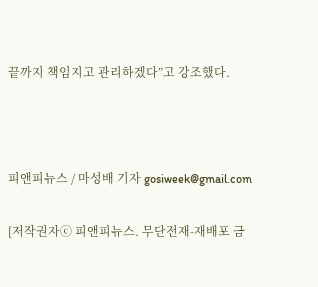끝까지 책임지고 관리하겠다”고 강조했다.



피앤피뉴스 / 마성배 기자 gosiweek@gmail.com

[저작권자ⓒ 피앤피뉴스. 무단전재-재배포 금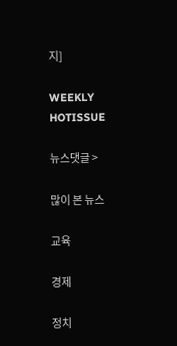지]

WEEKLY HOTISSUE

뉴스댓글 >

많이 본 뉴스

교육

경제

정치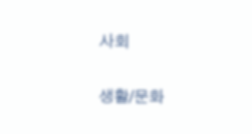사회

생활/문화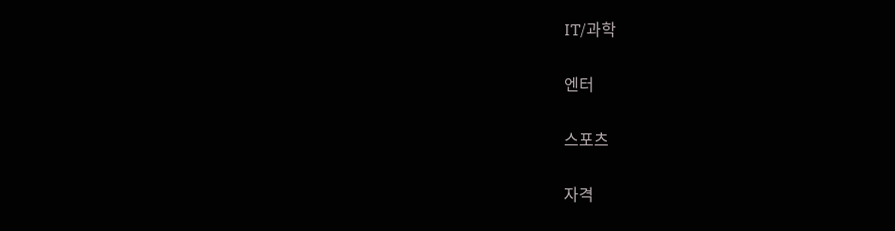IT/과학

엔터

스포츠

자격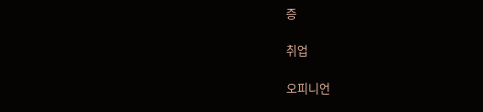증

취업

오피니언